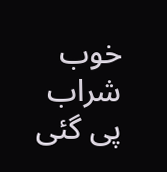خوب شراب پی گئی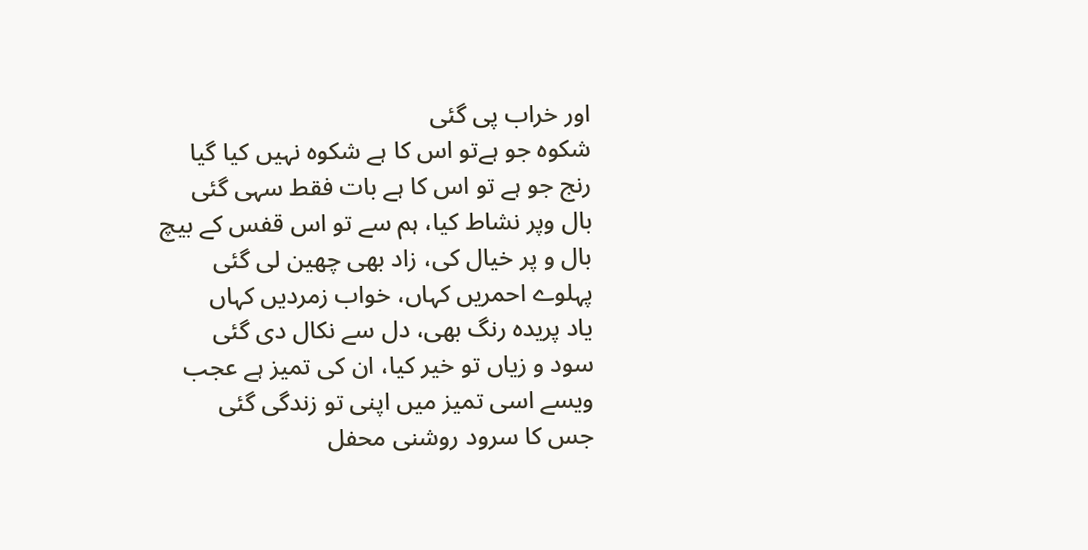اور خراب پی گئی
شکوہ جو ہےتو اس کا ہے شکوہ نہیں کیا گیا
رنج جو ہے تو اس کا ہے بات فقط سہی گئی
بال وپر نشاط کیا، ہم سے تو اس قفس کے بیچ
بال و پر خیال کی، زاد بھی چھین لی گئی
پہلوے احمریں کہاں، خواب زمردیں کہاں
یاد پریدہ رنگ بھی، دل سے نکال دی گئی
سود و زیاں تو خیر کیا، ان کی تمیز ہے عجب
ویسے اسی تمیز میں اپنی تو زندگی گئی
جس کا سرود روشنی محفل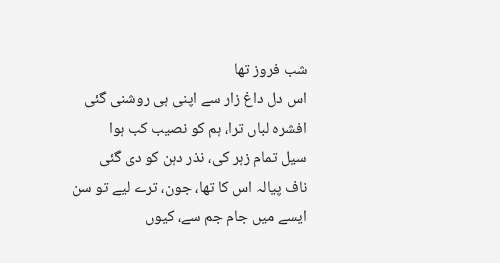شب فروز تھا
اس دل داغ زار سے اپنی ہی روشنی گئی
افشرہ لباں ترا، ہم کو نصیب کب ہوا
سیل تمام زہر کی، نذر دہن کو دی گئی
ناف پیالہ اس کا تھا، جون، ترے لیے تو سن
ایسے میں جام جم سے، کیوں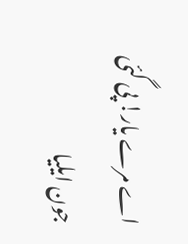اے مرے یار! پی گئی
جون ایلیا